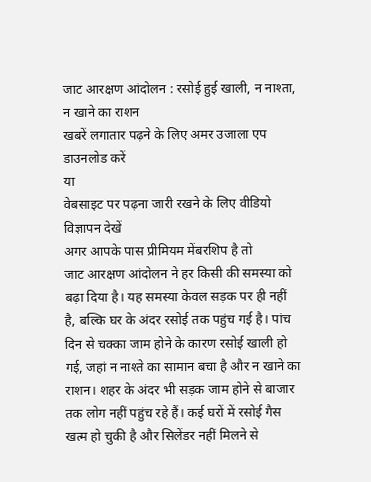जाट आरक्षण आंदोलन : रसोई हुई खाली, न नाश्ता, न खाने का राशन
खबरें लगातार पढ़ने के लिए अमर उजाला एप डाउनलोड करें
या
वेबसाइट पर पढ़ना जारी रखने के लिए वीडियो विज्ञापन देखें
अगर आपके पास प्रीमियम मेंबरशिप है तो
जाट आरक्षण आंदोलन ने हर किसी की समस्या को बढ़ा दिया है। यह समस्या केवल सड़क पर ही नहीं है, बल्कि घर के अंदर रसोई तक पहुंच गई है। पांच दिन से चक्का जाम होने के कारण रसोई खाली हो गई, जहां न नाश्ते का सामान बचा है और न खाने का राशन। शहर के अंदर भी सड़क जाम होने से बाजार तक लोग नहीं पहुंच रहे हैं। कई घरों में रसोई गैस खत्म हो चुकी है और सिलेंडर नहीं मिलने से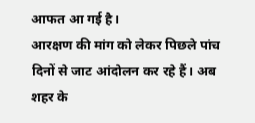आफत आ गई है।
आरक्षण की मांग को लेकर पिछले पांच दिनों से जाट आंदोलन कर रहे हैं। अब शहर के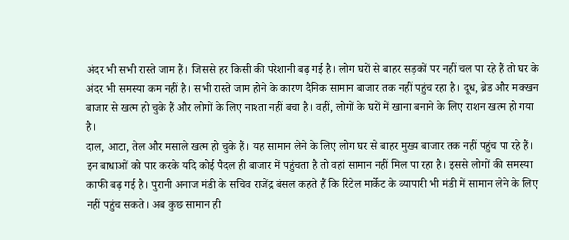अंदर भी सभी रास्ते जाम हैं। जिससे हर किसी की परेशानी बढ़ गई है। लोग घरों से बाहर सड़कों पर नहीं चल पा रहे हैं तो घर के अंदर भी समस्या कम नहीं है। सभी रास्ते जाम होने के कारण दैनिक सामान बाजार तक नहीं पहुंच रहा है। दूध, ब्रेड और मक्खन बाजार से खत्म हो चुके हैं और लोगों के लिए नाश्ता नहीं बचा है। वहीं, लोगों के घरों में खाना बनाने के लिए राशन खत्म हो गया है।
दाल, आटा, तेल और मसाले खत्म हो चुके हैं। यह सामान लेने के लिए लोग घर से बाहर मुख्य बाजार तक नहीं पहुंच पा रहे हैं। इन बाधाओं को पार करके यदि कोई पैदल ही बाजार में पहुंचता है तो वहां सामान नहीं मिल पा रहा है। इससे लोगों की समस्या काफी बढ़ गई है। पुरानी अनाज मंडी के सचिव राजेंद्र बंसल कहते हैं कि रिटेल मार्केट के व्यापारी भी मंडी में सामान लेने के लिए नहीं पहुंच सकते। अब कुछ सामान ही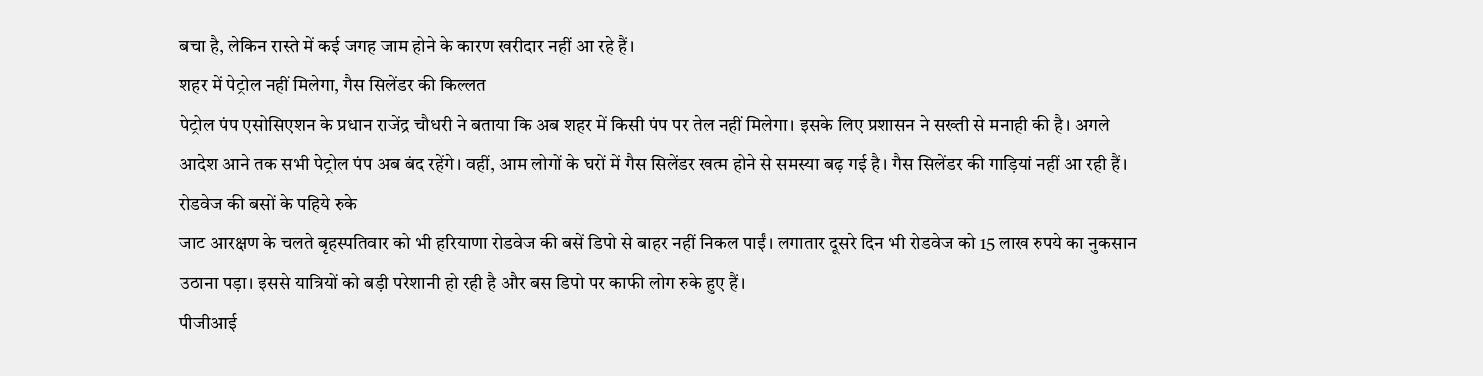बचा है, लेकिन रास्ते में कई जगह जाम होने के कारण खरीदार नहीं आ रहे हैं।
शहर में पेट्रोल नहीं मिलेगा, गैस सिलेंडर की किल्लत
पेट्रोल पंप एसोसिएशन के प्रधान राजेंद्र चौधरी ने बताया कि अब शहर में किसी पंप पर तेल नहीं मिलेगा। इसके लिए प्रशासन ने सख्ती से मनाही की है। अगले आदेश आने तक सभी पेट्रोल पंप अब बंद रहेंगे। वहीं, आम लोगों के घरों में गैस सिलेंडर खत्म होने से समस्या बढ़ गई है। गैस सिलेंडर की गाड़ियां नहीं आ रही हैं।
रोडवेज की बसों के पहिये रुके
जाट आरक्षण के चलते बृहस्पतिवार को भी हरियाणा रोडवेज की बसें डिपो से बाहर नहीं निकल पाईं। लगातार दूसरे दिन भी रोडवेज को 15 लाख रुपये का नुकसान उठाना पड़ा। इससे यात्रियों को बड़ी परेशानी हो रही है और बस डिपो पर काफी लोग रुके हुए हैं।
पीजीआई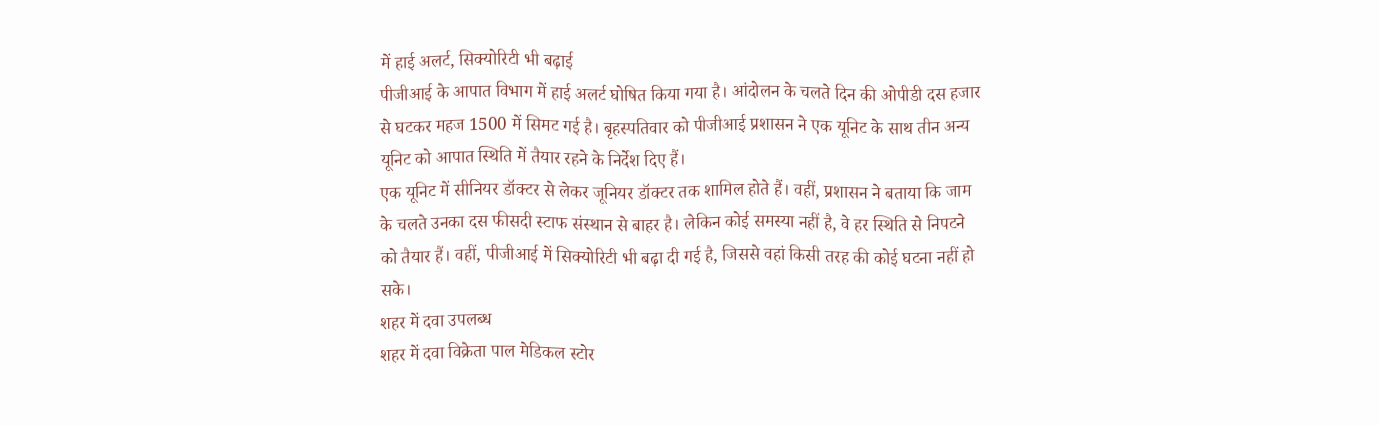में हाई अलर्ट, सिक्योरिटी भी बढ़ाई
पीजीआई के आपात विभाग में हाई अलर्ट घोषित किया गया है। आंदोलन के चलते दिन की ओपीडी दस हजार से घटकर महज 1500 में सिमट गई है। बृहस्पतिवार को पीजीआई प्रशासन ने एक यूनिट के साथ तीन अन्य यूनिट को आपात स्थिति में तैयार रहने के निर्देश दिए हैं।
एक यूनिट में सीनियर डॉक्टर से लेकर जूनियर डॉक्टर तक शामिल होते हैं। वहीं, प्रशासन ने बताया कि जाम के चलते उनका दस फीसदी स्टाफ संस्थान से बाहर है। लेकिन कोई समस्या नहीं है, वे हर स्थिति से निपटने को तैयार हैं। वहीं, पीजीआई में सिक्योरिटी भी बढ़ा दी गई है, जिससे वहां किसी तरह की कोई घटना नहीं हो सके।
शहर में दवा उपलब्ध
शहर में दवा विक्रेता पाल मेडिकल स्टोर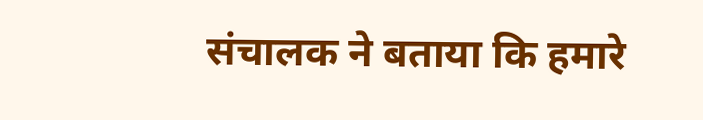संचालक ने बताया कि हमारे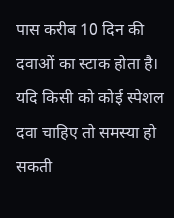पास करीब 10 दिन की दवाओं का स्टाक होता है। यदि किसी को कोई स्पेशल दवा चाहिए तो समस्या हो सकती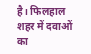है। फिलहाल शहर में दवाओं का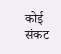कोई संकट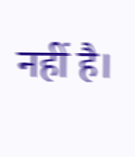नहीं है।